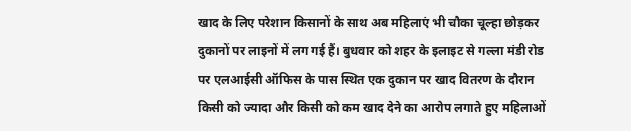खाद के लिए परेशान किसानों के साथ अब महिलाएं भी चौका चूल्हा छोड़कर दुकानों पर लाइनों में लग गई हैं। बुधवार को शहर के इलाइट से गल्ला मंडी रोड पर एलआईसी ऑफिस के पास स्थित एक दुकान पर खाद वितरण के दौरान किसी को ज्यादा और किसी को कम खाद देने का आरोप लगाते हुए महिलाओं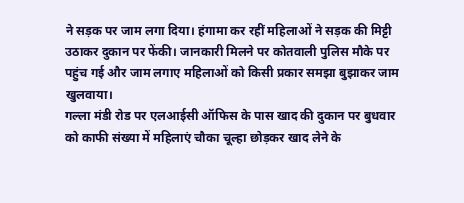ने सड़क पर जाम लगा दिया। हंगामा कर रहीं महिलाओं ने सड़क की मिट्टी उठाकर दुकान पर फेंकी। जानकारी मिलने पर कोतवाली पुलिस मौके पर पहुंच गई और जाम लगाए महिलाओं को किसी प्रकार समझा बुझाकर जाम खुलवाया।
गल्ला मंडी रोड पर एलआईसी ऑफिस के पास खाद की दुकान पर बुधवार को काफी संख्या में महिलाएं चौका चूल्हा छोड़कर खाद लेने के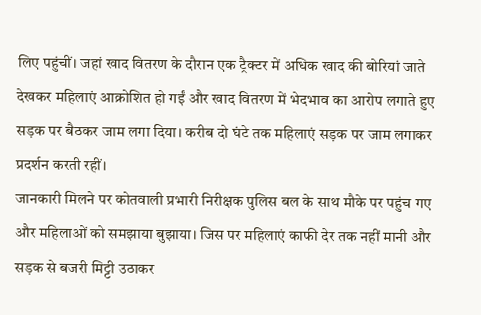लिए पहुंचीं। जहां खाद वितरण के दौरान एक ट्रैक्टर में अधिक खाद की बोरियां जाते देखकर महिलाएं आक्रोशित हो गईं और खाद वितरण में भेदभाव का आरोप लगाते हुए सड़क पर बैठकर जाम लगा दिया। करीब दो घंटे तक महिलाएं सड़क पर जाम लगाकर प्रदर्शन करती रहीं।
जानकारी मिलने पर कोतवाली प्रभारी निरीक्षक पुलिस बल के साथ मौके पर पहुंच गए और महिलाओं को समझाया बुझाया। जिस पर महिलाएं काफी देर तक नहीं मानी और सड़क से बजरी मिट्टी उठाकर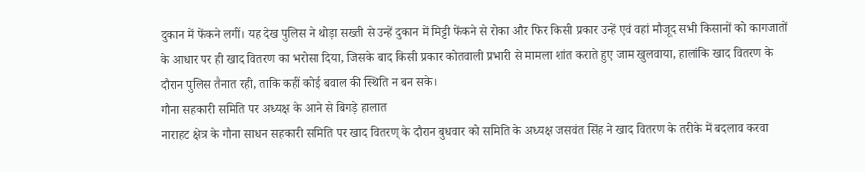दुकान में फेंकने लगीं। यह देख पुलिस ने थोड़ा सख्ती से उन्हें दुकान में मिट्टी फेंकने से रोका और फिर किसी प्रकार उन्हें एवं वहां मौजूद सभी किसानों को कागजातों के आधार पर ही खाद वितरण का भरोसा दिया, जिसके बाद किसी प्रकार कोतवाली प्रभारी से मामला शांत कराते हुए जाम खुलवाया, हालांकि खाद वितरण के दौरान पुलिस तैनात रही, ताकि कहीं कोई बवाल की स्थिति न बन सके।
गौना सहकारी समिति पर अध्यक्ष के आने से बिगड़े हालात
नाराहट क्षेत्र के गौना साधन सहकारी समिति पर खाद वितरण् के दौरान बुधवार को समिति के अध्यक्ष जसवंत सिंह ने खाद वितरण के तरीके में बदलाव करवा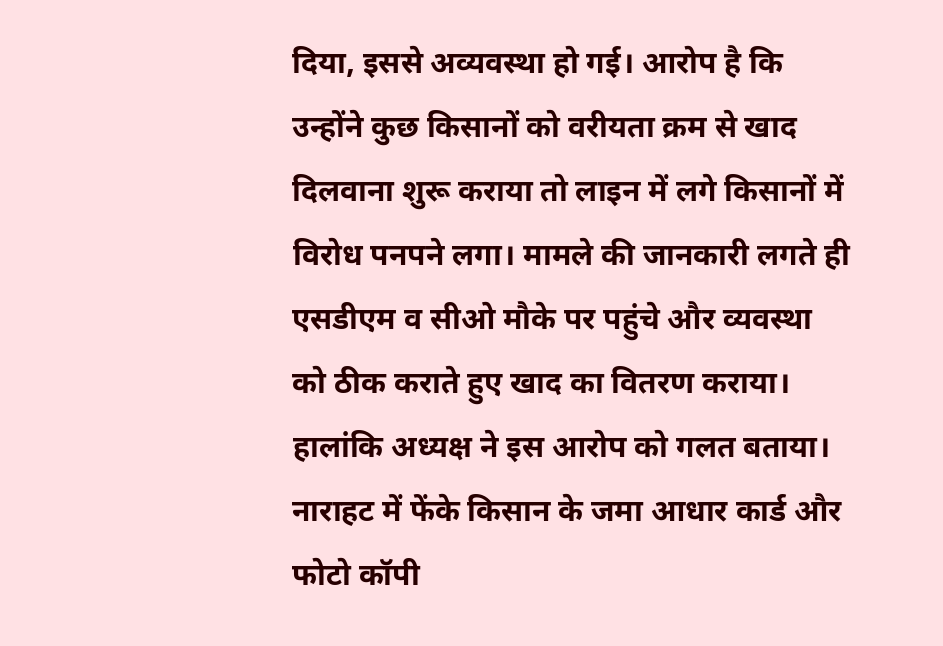दिया, इससे अव्यवस्था हो गई। आरोप है कि उन्होंने कुछ किसानों को वरीयता क्रम से खाद दिलवाना शुरू कराया तो लाइन में लगे किसानों में विरोध पनपने लगा। मामले की जानकारी लगते ही एसडीएम व सीओ मौके पर पहुंचे और व्यवस्था को ठीक कराते हुए खाद का वितरण कराया। हालांकि अध्यक्ष ने इस आरोप को गलत बताया।
नाराहट में फेंके किसान के जमा आधार कार्ड और फोटो कॉपी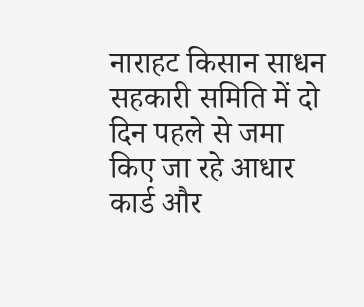नाराहट किसान साधन सहकारी समिति में दो दिन पहले से जमा किए जा रहे आधार कार्ड और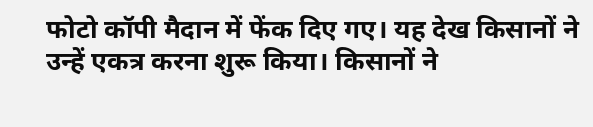फोटो कॉपी मैदान में फेंक दिए गए। यह देख किसानों ने उन्हें एकत्र करना शुरू किया। किसानों ने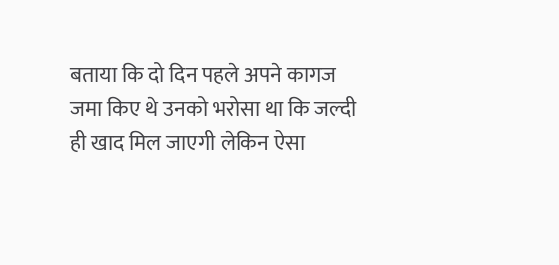बताया कि दो दिन पहले अपने कागज जमा किए थे उनको भरोसा था कि जल्दी ही खाद मिल जाएगी लेकिन ऐसा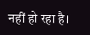नहीं हो रहा है।